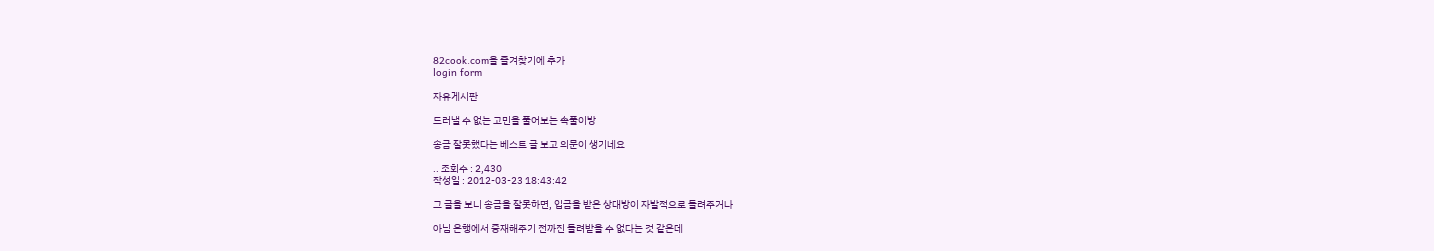82cook.com을 즐겨찾기에 추가
login form

자유게시판

드러낼 수 없는 고민을 풀어보는 속풀이방

송금 잘못했다는 베스트 글 보고 의문이 생기네요

.. 조회수 : 2,430
작성일 : 2012-03-23 18:43:42

그 글을 보니 송금을 잘못하면, 입금을 받은 상대방이 자발적으로 돌려주거나

아님 은행에서 중재해주기 전까진 돌려받을 수 없다는 것 같은데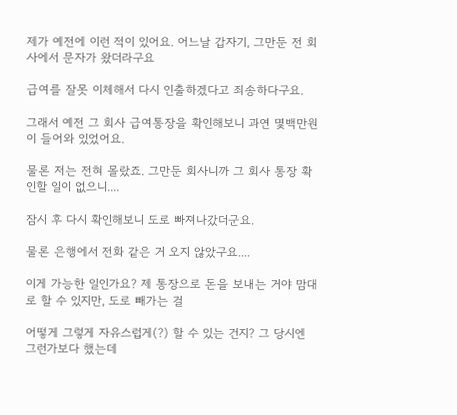제가 예전에 이런 적이 있어요. 어느날 갑자기, 그만둔 전 회사에서 문자가 왔더라구요

급여를 잘못 이체해서 다시 인출하겠다고 죄송하다구요.

그래서 예전 그 회사 급여통장을 확인해보니 과연 몇백만원이 들어와 있었어요.

물론 저는 전혀 몰랐죠. 그만둔 회사니까 그 회사 통장 확인할 일이 없으니....

잠시 후 다시 확인해보니 도로 빠져나갔더군요.

물론 은행에서 전화 같은 거 오지 않았구요....

이게 가능한 일인가요? 제 통장으로 돈을 보내는 거야 맘대로 할 수 있지만, 도로 빼가는 걸

어떻게 그렇게 자유스럽게(?) 할 수 있는 건지? 그 당시엔 그런가보다 했는데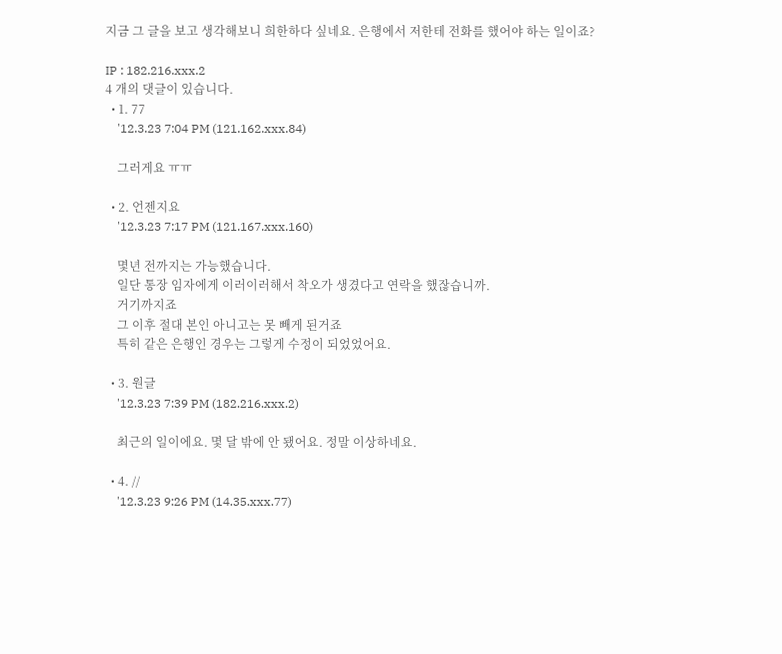지금 그 글을 보고 생각해보니 희한하다 싶네요. 은행에서 저한테 전화를 했어야 하는 일이죠?

IP : 182.216.xxx.2
4 개의 댓글이 있습니다.
  • 1. 77
    '12.3.23 7:04 PM (121.162.xxx.84)

    그러게요 ㅠㅠ

  • 2. 언젠지요
    '12.3.23 7:17 PM (121.167.xxx.160)

    몇년 전까지는 가능했습니다.
    일단 통장 임자에게 이러이러해서 착오가 생겼다고 연락을 했잖습니까.
    거기까지죠
    그 이후 절대 본인 아니고는 못 빼게 된거죠
    특히 같은 은행인 경우는 그렇게 수정이 되었었어요.

  • 3. 원글
    '12.3.23 7:39 PM (182.216.xxx.2)

    최근의 일이에요. 몇 달 밖에 안 됐어요. 정말 이상하네요.

  • 4. //
    '12.3.23 9:26 PM (14.35.xxx.77)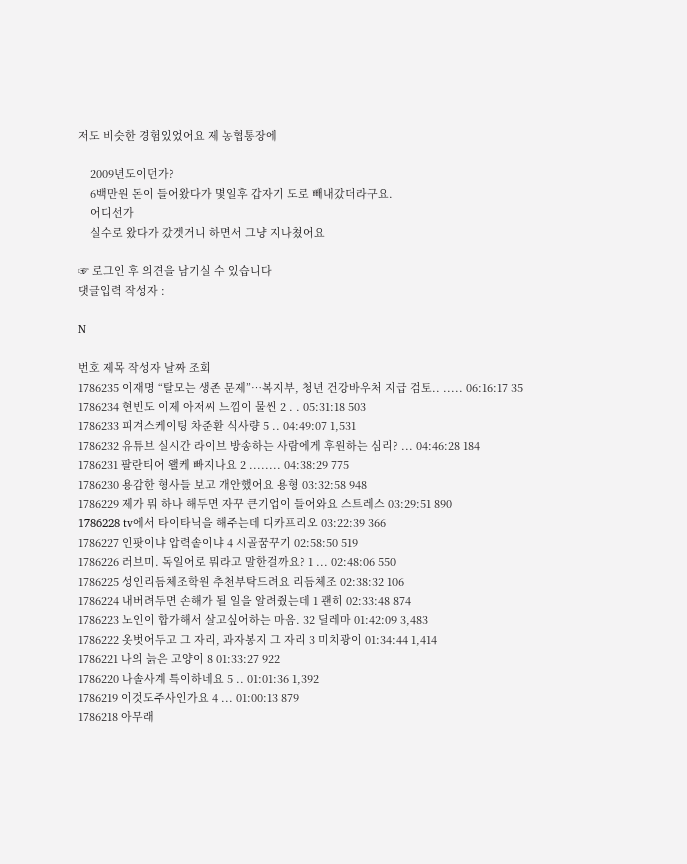저도 비슷한 경험있었어요 제 농협통장에

    2009년도이던가?
    6백만원 돈이 들어왔다가 몇일후 갑자기 도로 빼내갔더라구요.
    어디선가
    실수로 왔다가 갔겟거니 하면서 그냥 지나쳤어요

☞ 로그인 후 의견을 남기실 수 있습니다
댓글입력 작성자 :

N

번호 제목 작성자 날짜 조회
1786235 이재명 “탈모는 생존 문제”…복지부, 청년 건강바우처 지급 검토.. ..... 06:16:17 35
1786234 현빈도 이제 아저씨 느낌이 물씬 2 . . 05:31:18 503
1786233 피겨스케이팅 차준환 식사량 5 .. 04:49:07 1,531
1786232 유튜브 실시간 라이브 방송하는 사람에게 후원하는 심리? ... 04:46:28 184
1786231 팔란티어 왤케 빠지나요 2 ........ 04:38:29 775
1786230 용감한 형사들 보고 개안했어요 용형 03:32:58 948
1786229 제가 뭐 하나 해두면 자꾸 큰기업이 들어와요 스트레스 03:29:51 890
1786228 tv에서 타이타닉을 해주는데 디카프리오 03:22:39 366
1786227 인팟이냐 압력솥이냐 4 시골꿈꾸기 02:58:50 519
1786226 러브미. 독일어로 뭐라고 말한걸까요? 1 ... 02:48:06 550
1786225 성인리듬체조학원 추천부탁드려요 리듬체조 02:38:32 106
1786224 내버려두면 손해가 될 일을 알려줬는데 1 괜히 02:33:48 874
1786223 노인이 합가해서 살고싶어하는 마음. 32 딜레마 01:42:09 3,483
1786222 옷벗어두고 그 자리, 과자봉지 그 자리 3 미치광이 01:34:44 1,414
1786221 나의 늙은 고양이 8 01:33:27 922
1786220 나솔사계 특이하네요 5 .. 01:01:36 1,392
1786219 이것도주사인가요 4 ... 01:00:13 879
1786218 아무래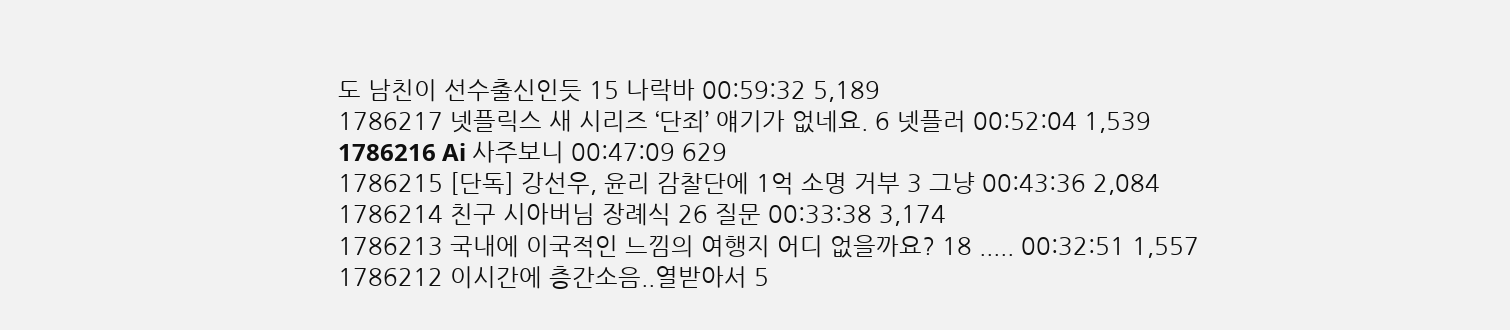도 남친이 선수출신인듯 15 나락바 00:59:32 5,189
1786217 넷플릭스 새 시리즈 ‘단죄’ 얘기가 없네요. 6 넷플러 00:52:04 1,539
1786216 Ai 사주보니 00:47:09 629
1786215 [단독] 강선우, 윤리 감찰단에 1억 소명 거부 3 그냥 00:43:36 2,084
1786214 친구 시아버님 장례식 26 질문 00:33:38 3,174
1786213 국내에 이국적인 느낌의 여행지 어디 없을까요? 18 ..... 00:32:51 1,557
1786212 이시간에 층간소음..열받아서 5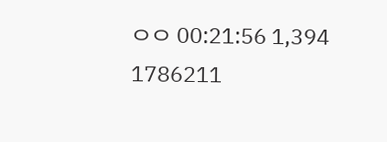ㅇㅇ 00:21:56 1,394
1786211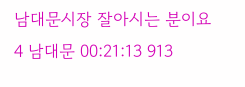남대문시장 잘아시는 분이요 4 남대문 00:21:13 913